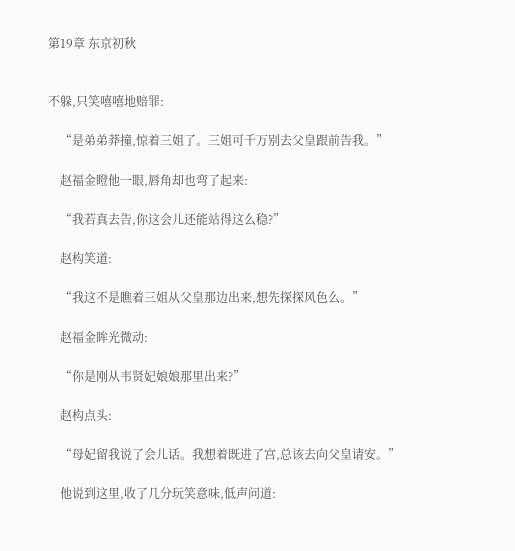第19章 东京初秋


不躲,只笑嘻嘻地赔罪:

    “是弟弟莽撞,惊着三姐了。三姐可千万别去父皇跟前告我。”

    赵福金瞪他一眼,唇角却也弯了起来:

    “我若真去告,你这会儿还能站得这么稳?”

    赵构笑道:

    “我这不是瞧着三姐从父皇那边出来,想先探探风色么。”

    赵福金眸光微动:

    “你是刚从韦贤妃娘娘那里出来?”

    赵构点头:

    “母妃留我说了会儿话。我想着既进了宫,总该去向父皇请安。”

    他说到这里,收了几分玩笑意味,低声问道: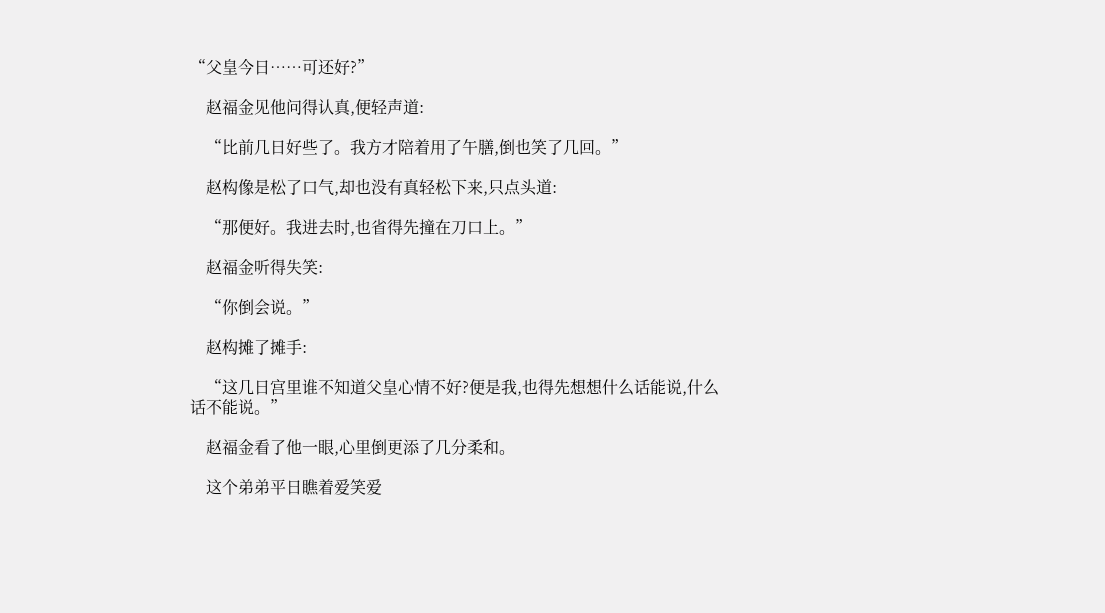“父皇今日……可还好?”

    赵福金见他问得认真,便轻声道:

    “比前几日好些了。我方才陪着用了午膳,倒也笑了几回。”

    赵构像是松了口气,却也没有真轻松下来,只点头道:

    “那便好。我进去时,也省得先撞在刀口上。”

    赵福金听得失笑:

    “你倒会说。”

    赵构摊了摊手:

    “这几日宫里谁不知道父皇心情不好?便是我,也得先想想什么话能说,什么话不能说。”

    赵福金看了他一眼,心里倒更添了几分柔和。

    这个弟弟平日瞧着爱笑爱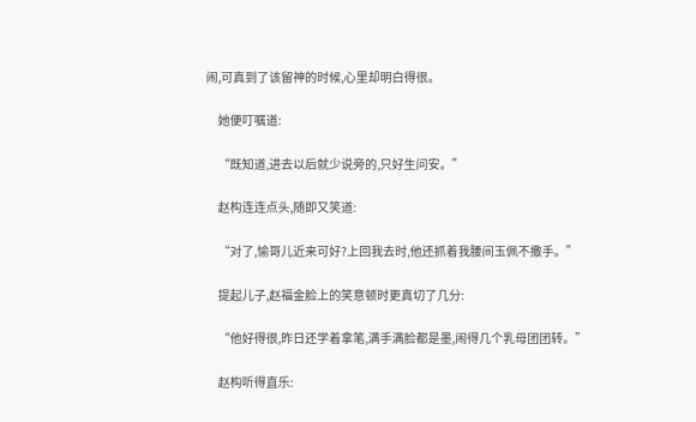闹,可真到了该留神的时候,心里却明白得很。

    她便叮嘱道:

    “既知道,进去以后就少说旁的,只好生问安。”

    赵构连连点头,随即又笑道:

    “对了,愉哥儿近来可好?上回我去时,他还抓着我腰间玉佩不撒手。”

    提起儿子,赵福金脸上的笑意顿时更真切了几分:

    “他好得很,昨日还学着拿笔,满手满脸都是墨,闹得几个乳母团团转。”

    赵构听得直乐: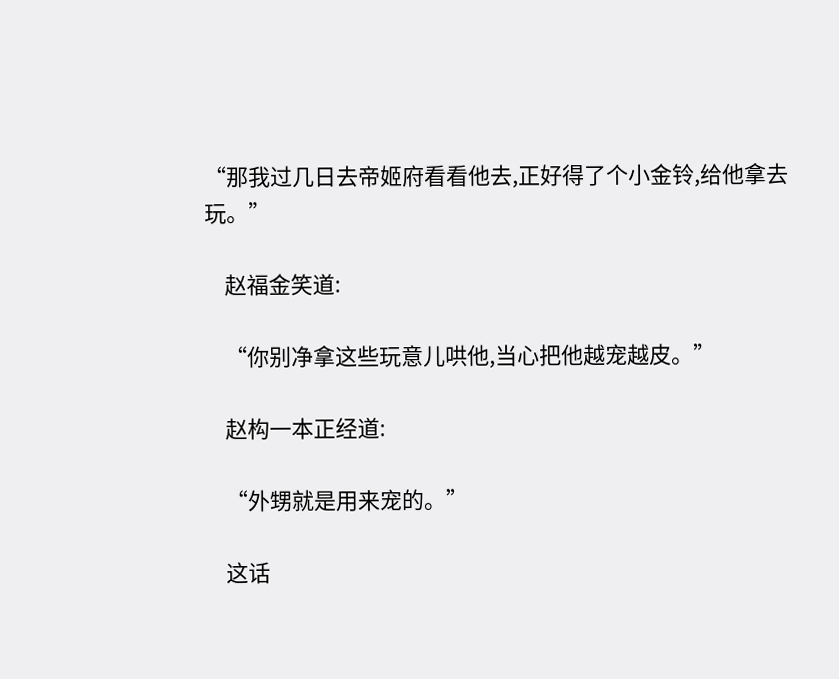“那我过几日去帝姬府看看他去,正好得了个小金铃,给他拿去玩。”

    赵福金笑道:

    “你别净拿这些玩意儿哄他,当心把他越宠越皮。”

    赵构一本正经道:

    “外甥就是用来宠的。”

    这话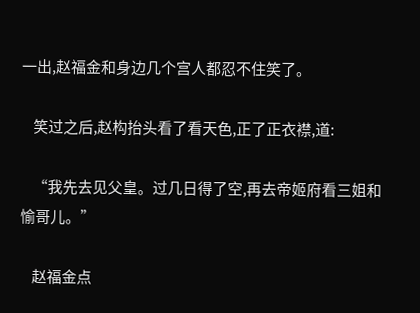一出,赵福金和身边几个宫人都忍不住笑了。

    笑过之后,赵构抬头看了看天色,正了正衣襟,道:

    “我先去见父皇。过几日得了空,再去帝姬府看三姐和愉哥儿。”

    赵福金点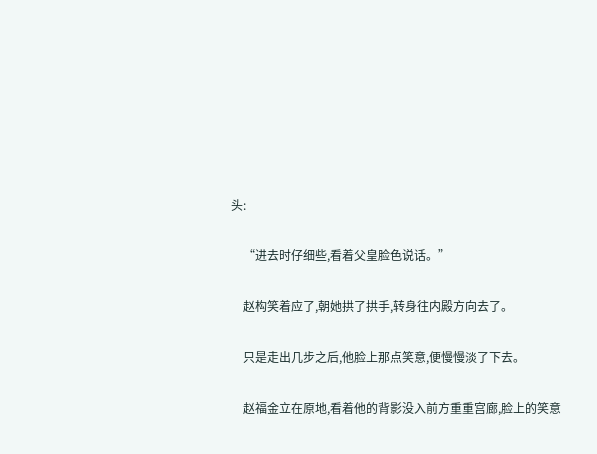头:

    “进去时仔细些,看着父皇脸色说话。”

    赵构笑着应了,朝她拱了拱手,转身往内殿方向去了。

    只是走出几步之后,他脸上那点笑意,便慢慢淡了下去。

    赵福金立在原地,看着他的背影没入前方重重宫廊,脸上的笑意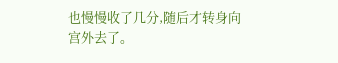也慢慢收了几分,随后才转身向宫外去了。